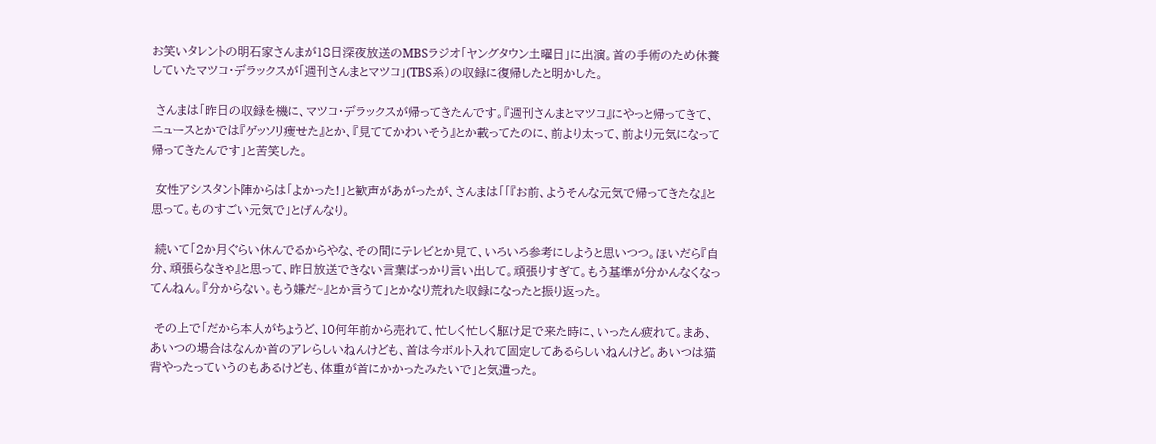お笑いタレントの明石家さんまが18日深夜放送のMBSラジオ「ヤングタウン土曜日」に出演。首の手術のため休養していたマツコ・デラックスが「週刊さんまとマツコ」(TBS系)の収録に復帰したと明かした。

 さんまは「昨日の収録を機に、マツコ・デラックスが帰ってきたんです。『週刊さんまとマツコ』にやっと帰ってきて、ニュースとかでは『ゲッソリ痩せた』とか、『見ててかわいそう』とか載ってたのに、前より太って、前より元気になって帰ってきたんです」と苦笑した。

 女性アシスタント陣からは「よかった!」と歓声があがったが、さんまは「「『お前、ようそんな元気で帰ってきたな』と思って。ものすごい元気で」とげんなり。

 続いて「2か月ぐらい休んでるからやな、その間にテレビとか見て、いろいろ参考にしようと思いつつ。ほいだら『自分、頑張らなきゃ』と思って、昨日放送できない言葉ばっかり言い出して。頑張りすぎて。もう基準が分かんなくなってんねん。『分からない。もう嫌だ~』とか言うて」とかなり荒れた収録になったと振り返った。

 その上で「だから本人がちょうど、10何年前から売れて、忙しく忙しく駆け足で来た時に、いったん疲れて。まあ、あいつの場合はなんか首のアレらしいねんけども、首は今ボルト入れて固定してあるらしいねんけど。あいつは猫背やったっていうのもあるけども、体重が首にかかったみたいで」と気遣った。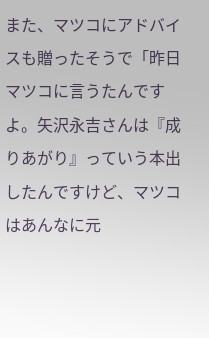また、マツコにアドバイスも贈ったそうで「昨日マツコに言うたんですよ。矢沢永吉さんは『成りあがり』っていう本出したんですけど、マツコはあんなに元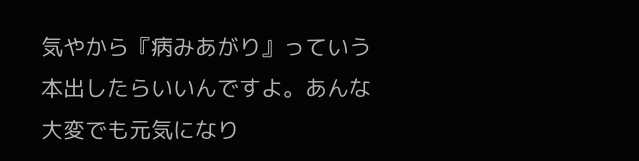気やから『病みあがり』っていう本出したらいいんですよ。あんな大変でも元気になり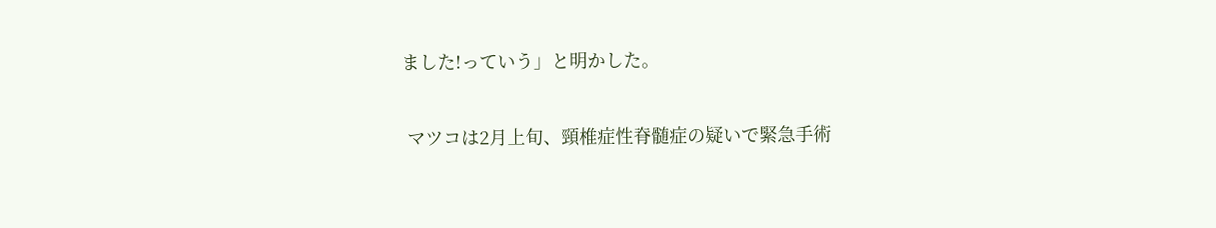ました!っていう」と明かした。

 マツコは2月上旬、頸椎症性脊髄症の疑いで緊急手術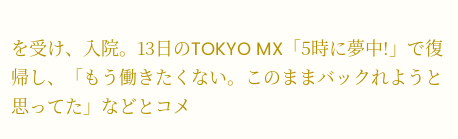を受け、入院。13日のTOKYO MX「5時に夢中!」で復帰し、「もう働きたくない。このままバックれようと思ってた」などとコメ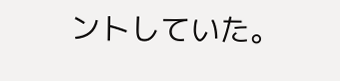ントしていた。